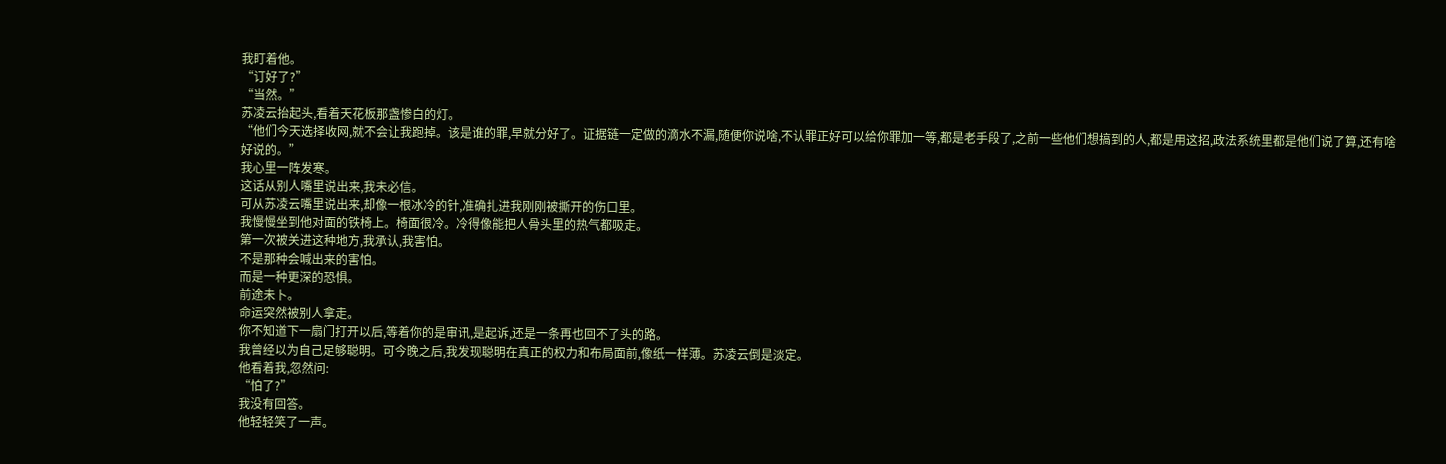我盯着他。
“订好了?”
“当然。”
苏凌云抬起头,看着天花板那盏惨白的灯。
“他们今天选择收网,就不会让我跑掉。该是谁的罪,早就分好了。证据链一定做的滴水不漏,随便你说啥,不认罪正好可以给你罪加一等,都是老手段了,之前一些他们想搞到的人,都是用这招,政法系统里都是他们说了算,还有啥好说的。”
我心里一阵发寒。
这话从别人嘴里说出来,我未必信。
可从苏凌云嘴里说出来,却像一根冰冷的针,准确扎进我刚刚被撕开的伤口里。
我慢慢坐到他对面的铁椅上。椅面很冷。冷得像能把人骨头里的热气都吸走。
第一次被关进这种地方,我承认,我害怕。
不是那种会喊出来的害怕。
而是一种更深的恐惧。
前途未卜。
命运突然被别人拿走。
你不知道下一扇门打开以后,等着你的是审讯,是起诉,还是一条再也回不了头的路。
我曾经以为自己足够聪明。可今晚之后,我发现聪明在真正的权力和布局面前,像纸一样薄。苏凌云倒是淡定。
他看着我,忽然问:
“怕了?”
我没有回答。
他轻轻笑了一声。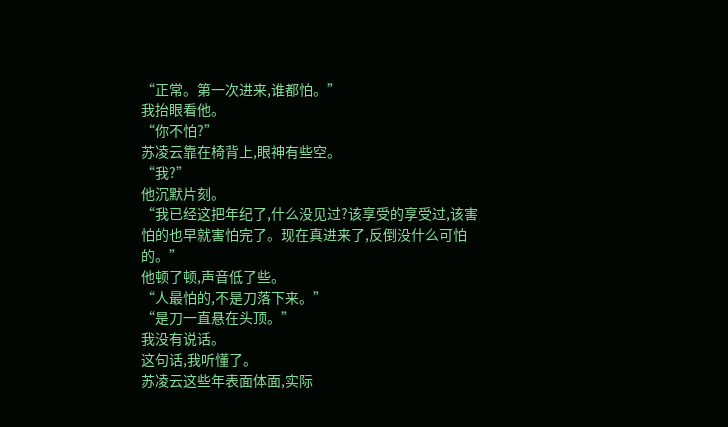“正常。第一次进来,谁都怕。”
我抬眼看他。
“你不怕?”
苏凌云靠在椅背上,眼神有些空。
“我?”
他沉默片刻。
“我已经这把年纪了,什么没见过?该享受的享受过,该害怕的也早就害怕完了。现在真进来了,反倒没什么可怕的。”
他顿了顿,声音低了些。
“人最怕的,不是刀落下来。”
“是刀一直悬在头顶。”
我没有说话。
这句话,我听懂了。
苏凌云这些年表面体面,实际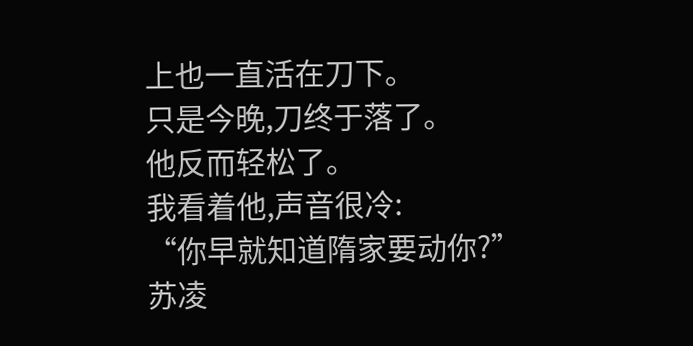上也一直活在刀下。
只是今晚,刀终于落了。
他反而轻松了。
我看着他,声音很冷:
“你早就知道隋家要动你?”
苏凌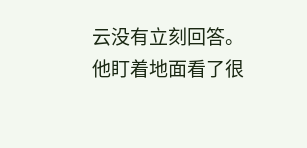云没有立刻回答。
他盯着地面看了很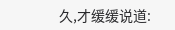久,才缓缓说道: